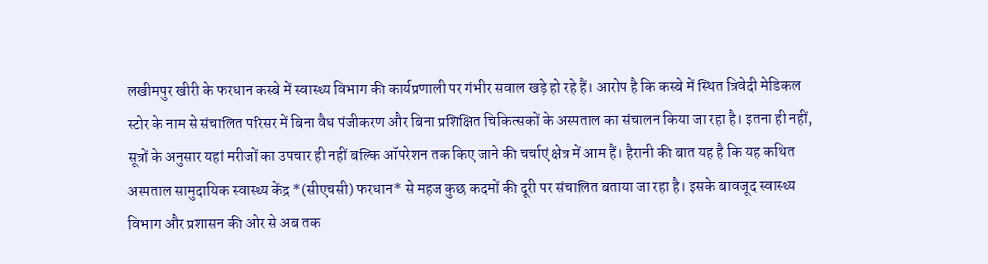लखीमपुर खीरी के फरधान कस्बे में स्वास्थ्य विभाग की कार्यप्रणाली पर गंभीर सवाल खड़े हो रहे हैं। आरोप है कि कस्बे में स्थित त्रिवेदी मेडिकल स्टोर के नाम से संचालित परिसर में बिना वैध पंजीकरण और बिना प्रशिक्षित चिकित्सकों के अस्पताल का संचालन किया जा रहा है। इतना ही नहीं, सूत्रों के अनुसार यहां मरीजों का उपचार ही नहीं बल्कि ऑपरेशन तक किए जाने की चर्चाएं क्षेत्र में आम हैं। हैरानी की बात यह है कि यह कथित अस्पताल सामुदायिक स्वास्थ्य केंद्र *(सीएचसी) फरधान* से महज कुछ कदमों की दूरी पर संचालित बताया जा रहा है। इसके बावजूद स्वास्थ्य विभाग और प्रशासन की ओर से अब तक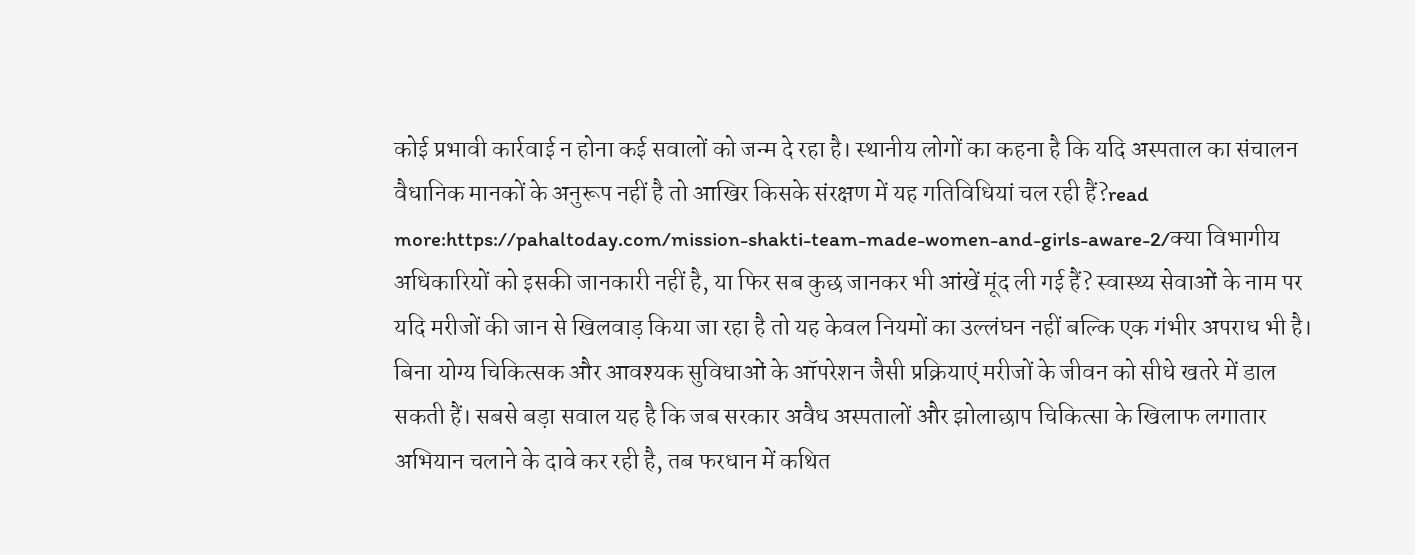कोई प्रभावी कार्रवाई न होना कई सवालों को जन्म दे रहा है। स्थानीय लोगों का कहना है कि यदि अस्पताल का संचालन वैधानिक मानकों के अनुरूप नहीं है तो आखिर किसके संरक्षण में यह गतिविधियां चल रही हैं?read more:https://pahaltoday.com/mission-shakti-team-made-women-and-girls-aware-2/क्या विभागीय अधिकारियों को इसकी जानकारी नहीं है, या फिर सब कुछ जानकर भी आंखें मूंद ली गई हैं? स्वास्थ्य सेवाओं के नाम पर यदि मरीजों की जान से खिलवाड़ किया जा रहा है तो यह केवल नियमों का उल्लंघन नहीं बल्कि एक गंभीर अपराध भी है। बिना योग्य चिकित्सक और आवश्यक सुविधाओं के ऑपरेशन जैसी प्रक्रियाएं मरीजों के जीवन को सीधे खतरे में डाल सकती हैं। सबसे बड़ा सवाल यह है कि जब सरकार अवैध अस्पतालों और झोलाछाप चिकित्सा के खिलाफ लगातार अभियान चलाने के दावे कर रही है, तब फरधान में कथित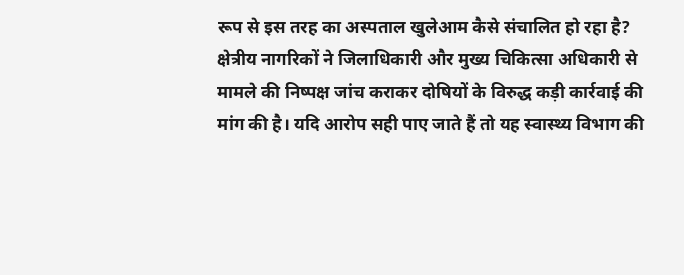रूप से इस तरह का अस्पताल खुलेआम कैसे संचालित हो रहा है? क्षेत्रीय नागरिकों ने जिलाधिकारी और मुख्य चिकित्सा अधिकारी से मामले की निष्पक्ष जांच कराकर दोषियों के विरुद्ध कड़ी कार्रवाई की मांग की है। यदि आरोप सही पाए जाते हैं तो यह स्वास्थ्य विभाग की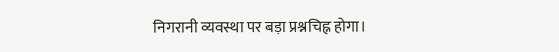निगरानी व्यवस्था पर बड़ा प्रश्नचिह्न होगा।